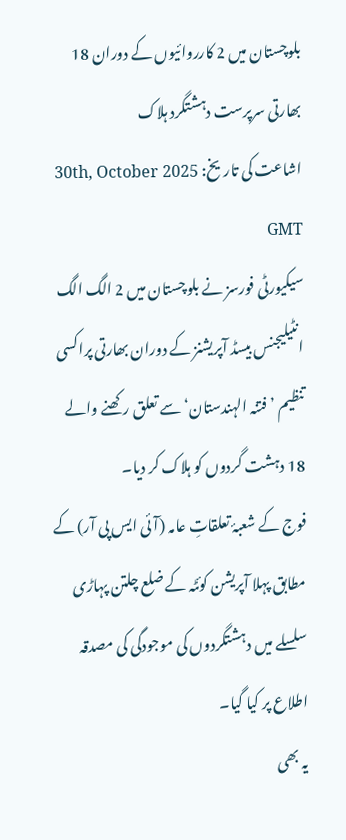بلوچستان میں 2 کارروائیوں کے دوران 18 بھارتی سرپرست دہشتگرد ہلاک
اشاعت کی تاریخ: 30th, October 2025 GMT
سیکیورٹی فورسز نے بلوچستان میں 2 الگ الگ انٹیلیجنس بیسڈ آپریشنز کے دوران بھارتی پراکسی تنظیم ’فتنہ الہندستان‘ سے تعلق رکھنے والے 18 دہشت گردوں کو ہلاک کر دیا۔
فوج کے شعبۂ تعلقاتِ عامہ (آئی ایس پی آر) کے مطابق پہلا آپریشن کوئٹہ کے ضلع چلتن پہاڑی سلسلے میں دہشتگردوں کی موجودگی کی مصدقہ اطلاع پر کیا گیا۔
یہ بھی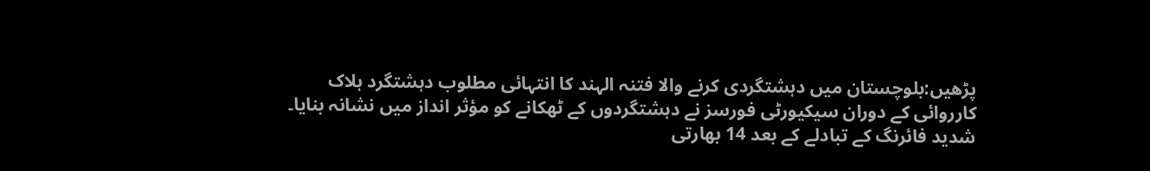پڑھیں:بلوچستان میں دہشتگردی کرنے والا فتنہ الہند کا انتہائی مطلوب دہشتگرد ہلاک
کارروائی کے دوران سیکیورٹی فورسز نے دہشتگردوں کے ٹھکانے کو مؤثر انداز میں نشانہ بنایا۔ شدید فائرنگ کے تبادلے کے بعد 14 بھارتی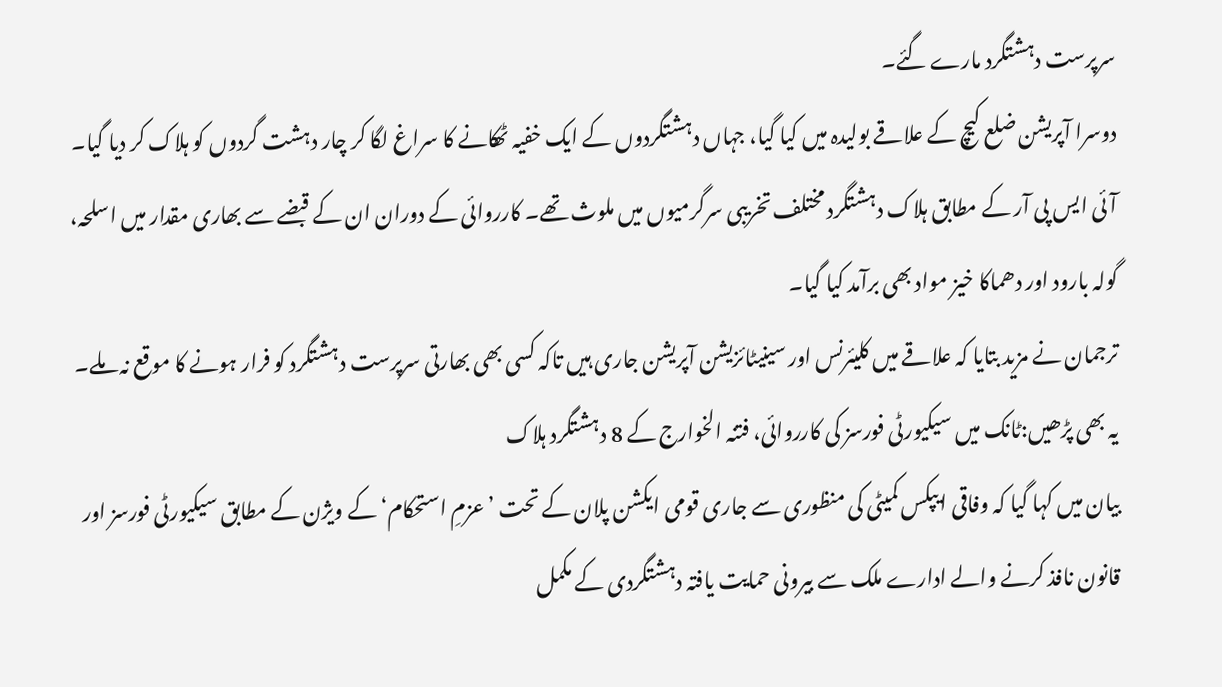سرپرست دہشتگرد مارے گئے۔
دوسرا آپریشن ضلع کیچ کے علاقے بولیدہ میں کیا گیا، جہاں دہشتگردوں کے ایک خفیہ ٹھکانے کا سراغ لگا کر چار دہشت گردوں کو ہلاک کر دیا گیا۔
آئی ایس پی آر کے مطابق ہلاک دہشتگرد مختلف تخریبی سرگرمیوں میں ملوث تھے۔ کارروائی کے دوران ان کے قبضے سے بھاری مقدار میں اسلحہ، گولہ بارود اور دھماکا خیز مواد بھی برآمد کیا گیا۔
ترجمان نے مزید بتایا کہ علاقے میں کلیئرنس اور سینیٹائزیشن آپریشن جاری ہیں تاکہ کسی بھی بھارتی سرپرست دہشتگرد کو فرار ہونے کا موقع نہ ملے۔
یہ بھی پڑھیں:ٹانک میں سیکیورٹی فورسز کی کارروائی، فتنہ الخوارج کے 8 دہشتگرد ہلاک
بیان میں کہا گیا کہ وفاقی ایپکس کمیٹی کی منظوری سے جاری قومی ایکشن پلان کے تحت ’عزمِ استحکام‘ کے ویژن کے مطابق سیکیورٹی فورسز اور قانون نافذ کرنے والے ادارے ملک سے بیرونی حمایت یافتہ دہشتگردی کے مکمل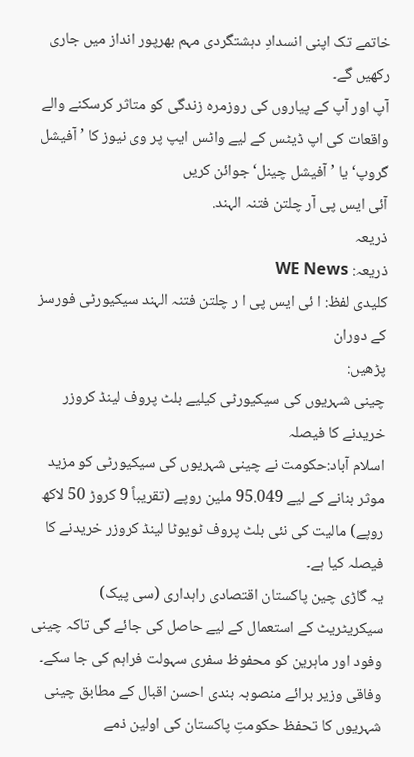خاتمے تک اپنی انسدادِ دہشتگردی مہم بھرپور انداز میں جاری رکھیں گے۔
آپ اور آپ کے پیاروں کی روزمرہ زندگی کو متاثر کرسکنے والے واقعات کی اپ ڈیٹس کے لیے واٹس ایپ پر وی نیوز کا ’آفیشل گروپ‘ یا ’آفیشل چینل‘ جوائن کریں
آئی ایس پی آر چلتن فتنہ الہند.
ذریعہ
ذریعہ: WE News
کلیدی لفظ: ا ئی ایس پی ا ر چلتن فتنہ الہند سیکیورٹی فورسز کے دوران
پڑھیں:
چینی شہریوں کی سیکیورٹی کیلیے بلٹ پروف لینڈ کروزر خریدنے کا فیصلہ
اسلام آباد:حکومت نے چینی شہریوں کی سیکیورٹی کو مزید موثر بنانے کے لیے 95.049 ملین روپے (تقریباً 9 کروڑ 50 لاکھ روپے) مالیت کی نئی بلٹ پروف ٹویوٹا لینڈ کروزر خریدنے کا فیصلہ کیا ہے۔
یہ گاڑی چین پاکستان اقتصادی راہداری (سی پیک) سیکریٹریٹ کے استعمال کے لیے حاصل کی جائے گی تاکہ چینی وفود اور ماہرین کو محفوظ سفری سہولت فراہم کی جا سکے۔
وفاقی وزیر برائے منصوبہ بندی احسن اقبال کے مطابق چینی شہریوں کا تحفظ حکومتِ پاکستان کی اولین ذمے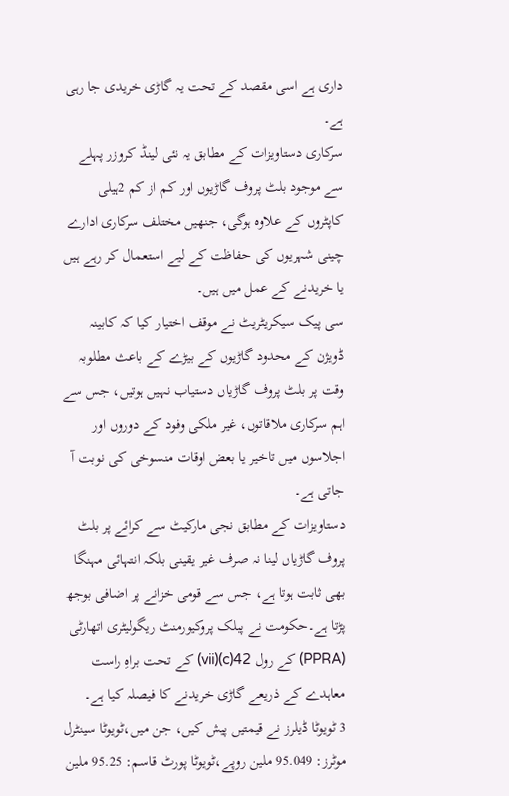داری ہے اسی مقصد کے تحت یہ گاڑی خریدی جا رہی ہے۔
سرکاری دستاویزات کے مطابق یہ نئی لینڈ کروزر پہلے سے موجود بلٹ پروف گاڑیوں اور کم از کم 2ہیلی کاپٹروں کے علاوہ ہوگی، جنھیں مختلف سرکاری ادارے چینی شہریوں کی حفاظت کے لیے استعمال کر رہے ہیں یا خریدنے کے عمل میں ہیں۔
سی پیک سیکریٹریٹ نے موقف اختیار کیا کہ کابینہ ڈویژن کے محدود گاڑیوں کے بیڑے کے باعث مطلوبہ وقت پر بلٹ پروف گاڑیاں دستیاب نہیں ہوتیں، جس سے اہم سرکاری ملاقاتوں، غیر ملکی وفود کے دوروں اور اجلاسوں میں تاخیر یا بعض اوقات منسوخی کی نوبت آ جاتی ہے۔
دستاویزات کے مطابق نجی مارکیٹ سے کرائے پر بلٹ پروف گاڑیاں لینا نہ صرف غیر یقینی بلکہ انتہائی مہنگا بھی ثابت ہوتا ہے، جس سے قومی خزانے پر اضافی بوجھ پڑتا ہے۔حکومت نے پبلک پروکیورمنٹ ریگولیٹری اتھارٹی (PPRA) کے رول 42(c)(vii) کے تحت براہِ راست معاہدے کے ذریعے گاڑی خریدنے کا فیصلہ کیا ہے۔
3 ٹویوٹا ڈیلرز نے قیمتیں پیش کیں، جن میں،ٹویوٹا سینٹرل موٹرز: 95.049 ملین روپے،ٹویوٹا پورٹ قاسم: 95.25 ملین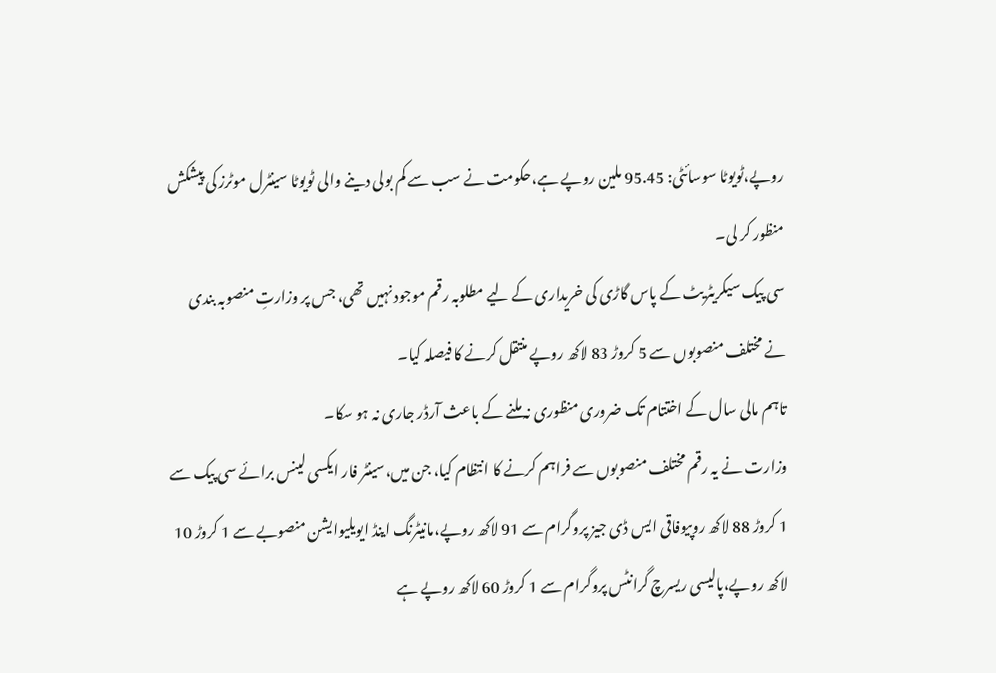روپے،ٹویوٹا سوسائٹی: 95.45 ملین روپے ہے،حکومت نے سب سے کم بولی دینے والی ٹویوٹا سینٹرل موٹرز کی پیشکش منظور کر لی۔
سی پیک سیکریٹریٹ کے پاس گاڑی کی خریداری کے لیے مطلوبہ رقم موجود نہیں تھی، جس پر وزارتِ منصوبہ بندی نے مختلف منصوبوں سے 5 کروڑ 83 لاکھ روپے منتقل کرنے کا فیصلہ کیا۔
تاہم مالی سال کے اختتام تک ضروری منظوری نہ ملنے کے باعث آرڈر جاری نہ ہو سکا۔
وزارت نے یہ رقم مختلف منصوبوں سے فراہم کرنے کا انتظام کیا، جن میں،سینٹر فار ایکسی لینس برائے سی پیک سے 1 کروڑ 88 لاکھ روپیوفاقی ایس ڈی جیز پروگرام سے 91 لاکھ روپے،مانیٹرنگ اینڈ ایویلیوایشن منصوبے سے 1 کروڑ 10 لاکھ روپے،پالیسی ریسرچ گرانٹس پروگرام سے 1 کروڑ 60 لاکھ روپے ہے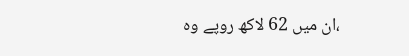،ان میں 62 لاکھ روپے وہ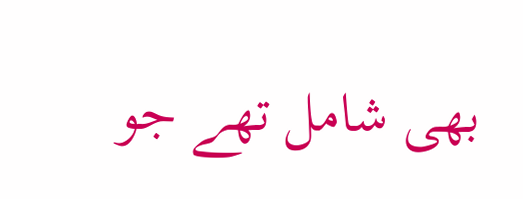بھی شامل تھے جو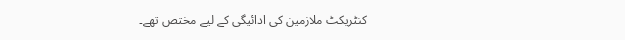کنٹریکٹ ملازمین کی ادائیگی کے لیے مختص تھے۔